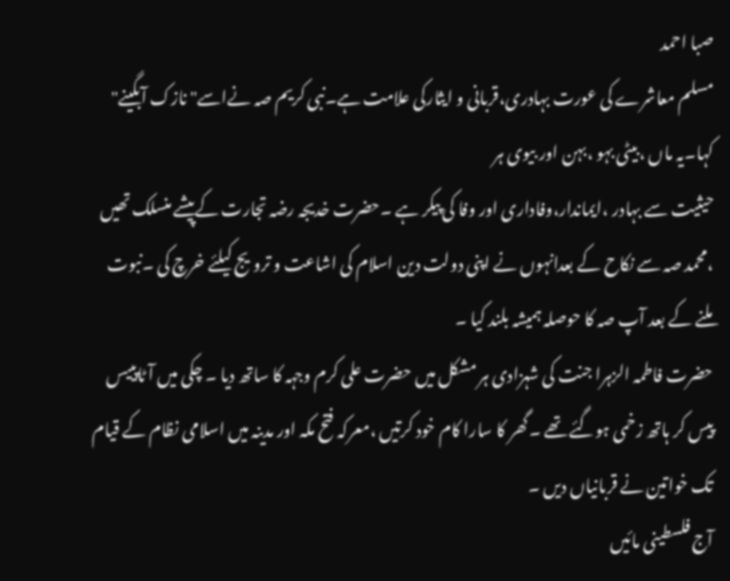صبا احمد
مسلم معاشرے کی عورت بہادری،قربانی و ایثارکی علامت ہے۔نبی کریم صہ نےاسے" نازک آبگینے" کہا۔یہ ماں ،بیٹی بہو ،بہن اور بیوی ہر
حیثیت سے بہادر ،ایماندار،وفاداری اور وفا کی پیکر ہے ۔حضرت خدیجہ رضہ تجارت کےپیشے منسلک تھیں ،محمد صہ سے نکاح کے بعدانہوں نے اپنی دولت دین اسلام کی اشاعت و ترویج کیلئے خرچ کی ۔نبوت ملنے کے بعد آپ صہ کا حوصلہ ہمیشہ بلند کیا ۔
حضرت فاطمہ الزہرا جنت کی شہزادی ہر مشکل میں حضرت علی کرم وجہہ کا ساتھ دیا ۔ چکی میں آٹاپییس پیس کر ہاتھ زخمی ہوگئے تھے ۔گھر کا سارا کام خود کرتیں ،معرکہ فتح مکہ اور مدینہ میں اسلامی نظام کے قیام تک خواتین نے قربانیاں دیں ۔
آج فلسطینی مائیں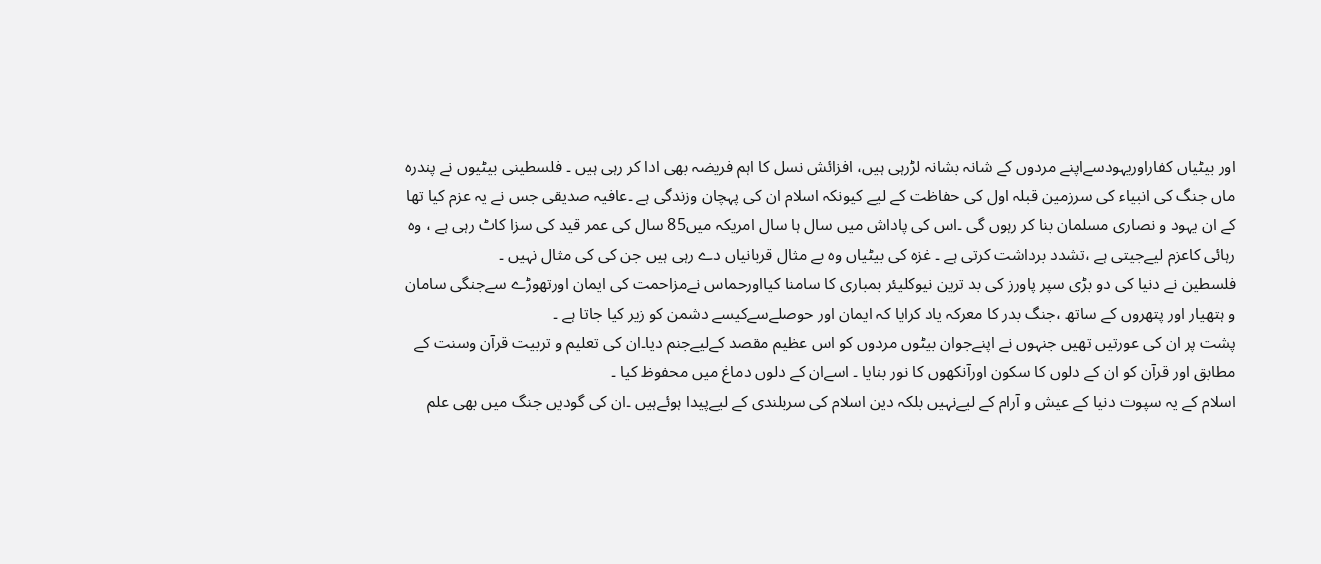اور بیٹیاں کفاراوریہودسےاپنے مردوں کے شانہ بشانہ لڑرہی ہیں، افزائش نسل کا اہم فریضہ بھی ادا کر رہی ہیں ۔ فلسطینی بیٹیوں نے پندرہ ماں جنگ کی انبیاء کی سرزمین قبلہ اول کی حفاظت کے لیے کیونکہ اسلام ان کی پہچان وزندگی ہے ۔عافیہ صدیقی جس نے یہ عزم کیا تھا کے ان یہود و نصاری مسلمان بنا کر رہوں گی ۔اس کی پاداش میں سال ہا سال امریکہ میں85 سال کی عمر قید کی سزا کاٹ رہی ہے ، وہ رہائی کاعزم لیےجیتی ہے ،تشدد برداشت کرتی ہے ۔ غزہ کی بیٹیاں وہ بے مثال قربانیاں دے رہی ہیں جن کی کی مثال نہیں ۔
فلسطین نے دنیا کی دو بڑی سپر پاورز کی بد ترین نیوکلیئر بمباری کا سامنا کیااورحماس نےمزاحمت کی ایمان اورتھوڑے سےجنگی سامان و ہتھیار اور پتھروں کے ساتھ ،جنگ بدر کا معرکہ یاد کرایا کہ ایمان اور حوصلےسےکیسے دشمن کو زیر کیا جاتا ہے ۔
پشت پر ان کی عورتیں تھیں جنہوں نے اپنےجوان بیٹوں مردوں کو اس عظیم مقصد کےلیےجنم دیا۔ان کی تعلیم و تربیت قرآن وسنت کے مطابق اور قرآن کو ان کے دلوں کا سکون اورآنکھوں کا نور بنایا ۔ اسےان کے دلوں دماغ میں محفوظ کیا ۔
اسلام کے یہ سپوت دنیا کے عیش و آرام کے لیےنہیں بلکہ دین اسلام کی سربلندی کے لیےپیدا ہوئےہیں ۔ان کی گودیں جنگ میں بھی علم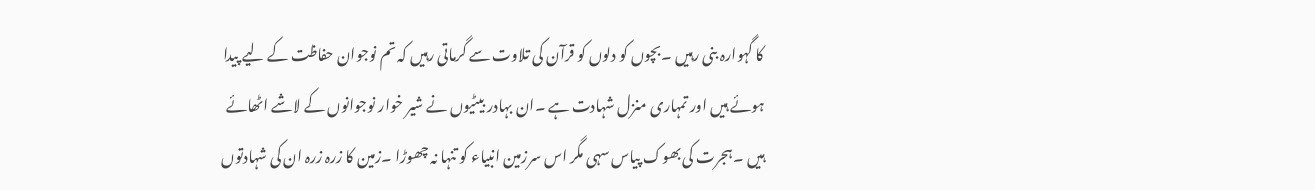کا گہوارہ بنی رہیں ۔بچوں کو دلوں کو قرآن کی تلاوت سے گرماتی رہیں کہ تم نوجوان حفاظت کے لیے پیدا ہوئے ہیں اور تمہاری منزل شہادت ہے ۔ان بہادر بیٹیوں نے شیر خوار نوجوانوں کے لاشے اٹھائے ہیں ۔ہجرت کی بھوک پیاس سہی مگر اس سرزمین انبیاء کو تنہا نہ چھوڑا ۔زمین کا زرہ زرہ ان کی شہادتوں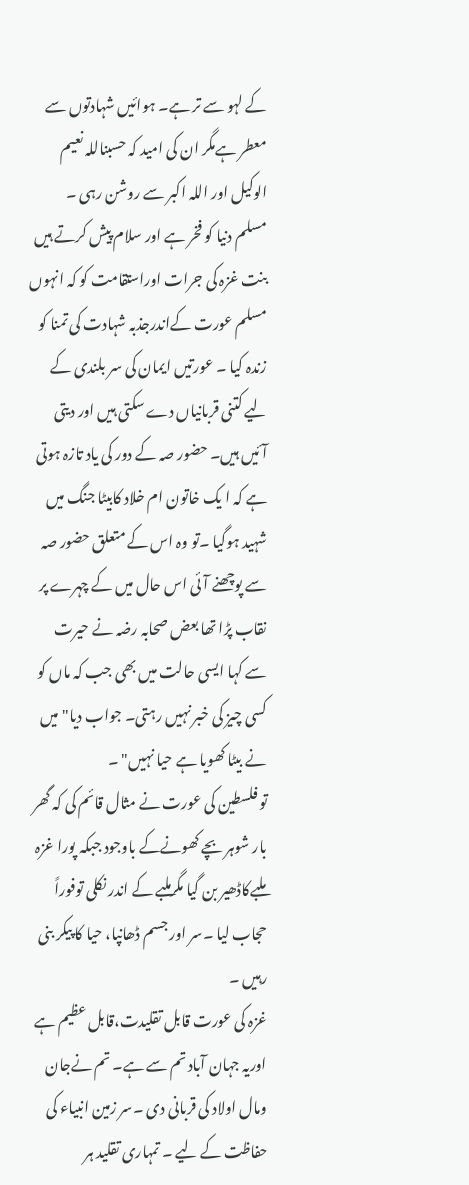کے لہو سے تر ہے۔ ہوائیں شہادتوں سے معطر ہےمگر ان کی امید کہ حسبناللہ نعیم الوکیل اور اللہ اکبر سے روشن رہی ۔
مسلم دنیا کو فخر ہے اور سلام پیش کرتے ہیں بنت غزہ کی جرات اوراستقامت کو کہ انہوں مسلم عورت کےاندرجذبہ شہادت کی تمنا کو زندہ کیا ۔ عورتیں ایمان کی سر بلندی کے لیے کتنی قربانیاں دے سکتی ہیں اور دیتی آئیں ہیں۔ حضور صہ کے دور کی یاد تازہ ہوتی ہے کہ ا یک خاتون ام خلاد کابیٹا جنگ میں شہید ہوگیا ۔تو وہ اس کے متعلق حضور صہ سے پوچھنے آئی اس حال میں کے چہرے پر نقاب پڑا تھا بعض صحابہ رضہ نے حیرت سے کہا ایسی حالت میں بھی جب کہ ماں کو کسی چیز کی خبر نہیں رہتی۔ جواب دیا" میں نے بیٹا کھویا ہے حیا نہیں" ۔
تو فلسطین کی عورت نے مثال قائم کی کہ گھر بار شوہر بچے کھونےکے باوجود جبکہ پورا غزہ ملبےکاڈھیر بن گیا مگرملبے کے اندر نکلی توفوراً حجاب لیا ۔سر اور جسم ڈھانپا، حیا کا پیکر بنی رہیں ۔
غزہ کی عورت قابل تقلیدت،قابل عظیم ہے اوریہ جہان آباد تم سے ہے۔ تم نےجان ومال اولاد کی قربانی دی ۔سر زمین انبیاء کی حفاظت کے لیے ۔ تمہاری تقلید ہر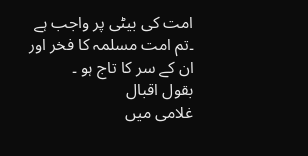امت کی بیٹی پر واجب ہے ۔تم امت مسلمہ کا فخر اور ان کے سر کا تاج ہو ۔
بقول اقبال
غلامی میں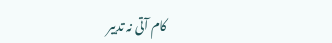کام آتی نہ تدبیر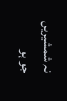نہ شمشیریں
جو ہو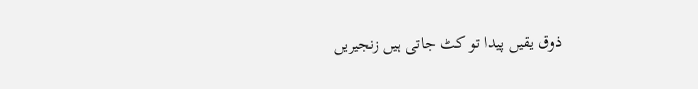ذوق یقیں پیدا تو کٹ جاتی ہیں زنجیریں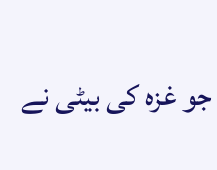جو غزہ کی بیٹی نے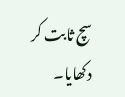سچ ثابت کر دکھایا۔